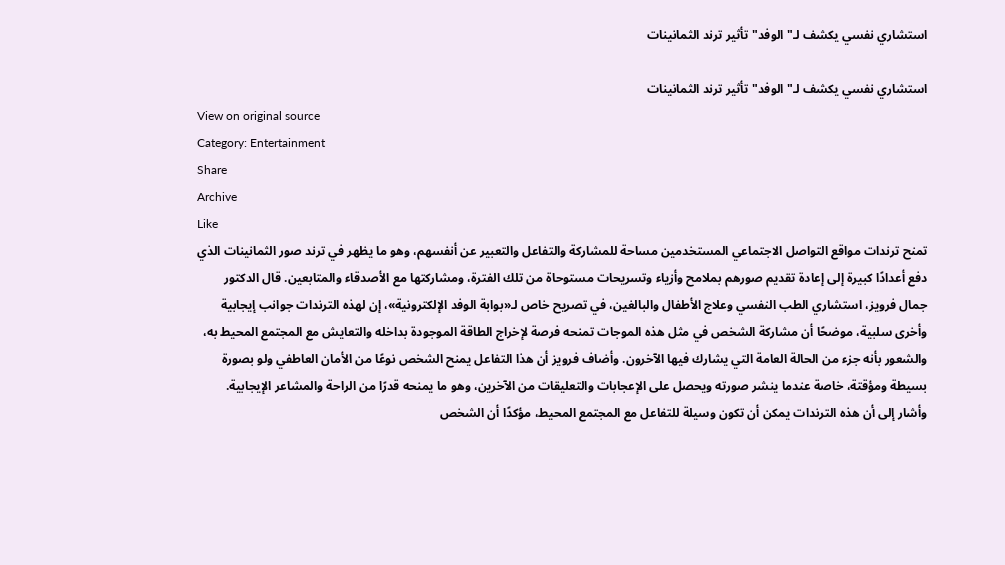استشاري نفسي يكشف لـ"الوفد" تأثير ترند الثمانينات

استشاري نفسي يكشف لـ"الوفد" تأثير ترند الثمانينات
View on original source
Category: Entertainment
Share
Archive
Like
تمنح ترندات مواقع التواصل الاجتماعي المستخدمين مساحة للمشاركة والتفاعل والتعبير عن أنفسهم، وهو ما يظهر في ترند صور الثمانينات الذي دفع أعدادًا كبيرة إلى إعادة تقديم صورهم بملامح وأزياء وتسريحات مستوحاة من تلك الفترة، ومشاركتها مع الأصدقاء والمتابعين. قال الدكتور جمال فرويز، استشاري الطب النفسي وعلاج الأطفال والبالغين، في تصريح خاص لـ«بوابة الوفد الإلكترونية»، إن لهذه الترندات جوانب إيجابية وأخرى سلبية، موضحًا أن مشاركة الشخص في مثل هذه الموجات تمنحه فرصة لإخراج الطاقة الموجودة بداخله والتعايش مع المجتمع المحيط به، والشعور بأنه جزء من الحالة العامة التي يشارك فيها الآخرون. وأضاف فرويز أن هذا التفاعل يمنح الشخص نوعًا من الأمان العاطفي ولو بصورة بسيطة ومؤقتة، خاصة عندما ينشر صورته ويحصل على الإعجابات والتعليقات من الآخرين، وهو ما يمنحه قدرًا من الراحة والمشاعر الإيجابية. وأشار إلى أن هذه الترندات يمكن أن تكون وسيلة للتفاعل مع المجتمع المحيط، مؤكدًا أن الشخص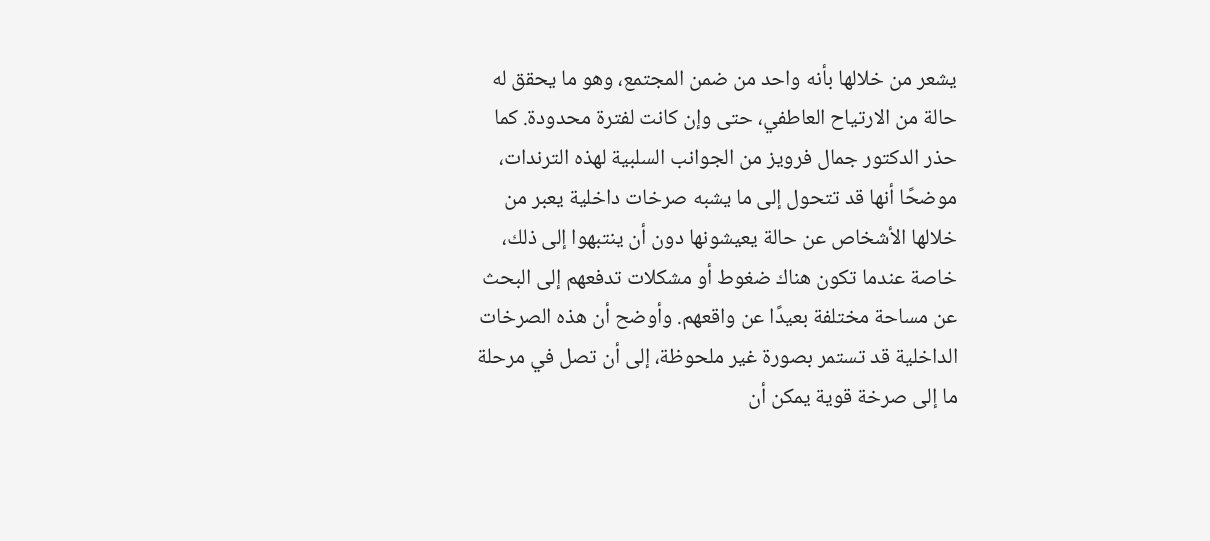يشعر من خلالها بأنه واحد من ضمن المجتمع، وهو ما يحقق له حالة من الارتياح العاطفي، حتى وإن كانت لفترة محدودة. كما حذر الدكتور جمال فرويز من الجوانب السلبية لهذه الترندات، موضحًا أنها قد تتحول إلى ما يشبه صرخات داخلية يعبر من خلالها الأشخاص عن حالة يعيشونها دون أن ينتبهوا إلى ذلك، خاصة عندما تكون هناك ضغوط أو مشكلات تدفعهم إلى البحث عن مساحة مختلفة بعيدًا عن واقعهم. وأوضح أن هذه الصرخات الداخلية قد تستمر بصورة غير ملحوظة، إلى أن تصل في مرحلة ما إلى صرخة قوية يمكن أن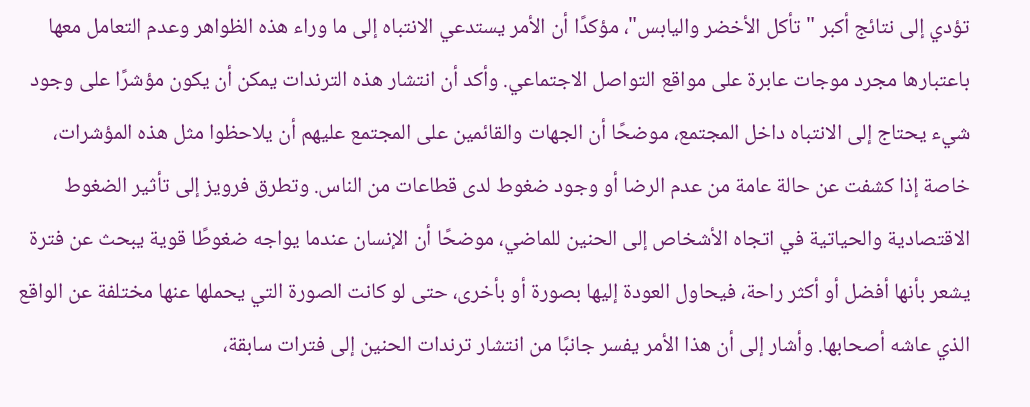تؤدي إلى نتائج أكبر "تأكل الأخضر واليابس"، مؤكدًا أن الأمر يستدعي الانتباه إلى ما وراء هذه الظواهر وعدم التعامل معها باعتبارها مجرد موجات عابرة على مواقع التواصل الاجتماعي. وأكد أن انتشار هذه الترندات يمكن أن يكون مؤشرًا على وجود شيء يحتاج إلى الانتباه داخل المجتمع، موضحًا أن الجهات والقائمين على المجتمع عليهم أن يلاحظوا مثل هذه المؤشرات، خاصة إذا كشفت عن حالة عامة من عدم الرضا أو وجود ضغوط لدى قطاعات من الناس. وتطرق فرويز إلى تأثير الضغوط الاقتصادية والحياتية في اتجاه الأشخاص إلى الحنين للماضي، موضحًا أن الإنسان عندما يواجه ضغوطًا قوية يبحث عن فترة يشعر بأنها أفضل أو أكثر راحة، فيحاول العودة إليها بصورة أو بأخرى، حتى لو كانت الصورة التي يحملها عنها مختلفة عن الواقع الذي عاشه أصحابها. وأشار إلى أن هذا الأمر يفسر جانبًا من انتشار ترندات الحنين إلى فترات سابقة،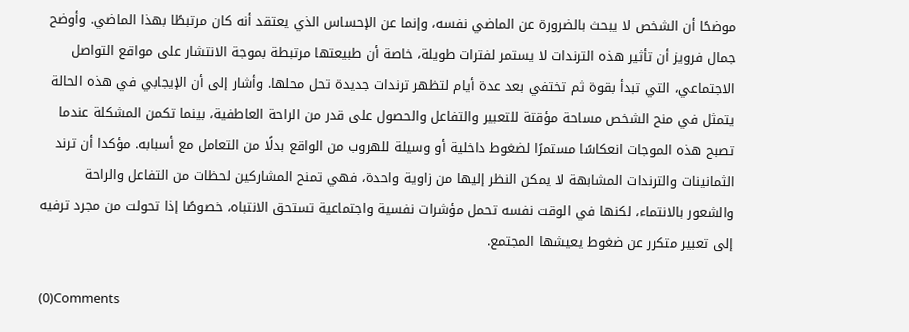موضحًا أن الشخص لا يبحث بالضرورة عن الماضي نفسه، وإنما عن الإحساس الذي يعتقد أنه كان مرتبطًا بهذا الماضي. وأوضح جمال فرويز أن تأثير هذه الترندات لا يستمر لفترات طويلة، خاصة أن طبيعتها مرتبطة بموجة الانتشار على مواقع التواصل الاجتماعي، التي تبدأ بقوة ثم تختفي بعد عدة أيام لتظهر ترندات جديدة تحل محلها. وأشار إلى أن الإيجابي في هذه الحالة يتمثل في منح الشخص مساحة مؤقتة للتعبير والتفاعل والحصول على قدر من الراحة العاطفية، بينما تكمن المشكلة عندما تصبح هذه الموجات انعكاسًا مستمرًا لضغوط داخلية أو وسيلة للهروب من الواقع بدلًا من التعامل مع أسبابه. مؤكدا أن ترند الثمانينات والترندات المشابهة لا يمكن النظر إليها من زاوية واحدة، فهي تمنح المشاركين لحظات من التفاعل والراحة والشعور بالانتماء، لكنها في الوقت نفسه تحمل مؤشرات نفسية واجتماعية تستحق الانتباه، خصوصًا إذا تحولت من مجرد ترفيه إلى تعبير متكرر عن ضغوط يعيشها المجتمع.

(0)Comments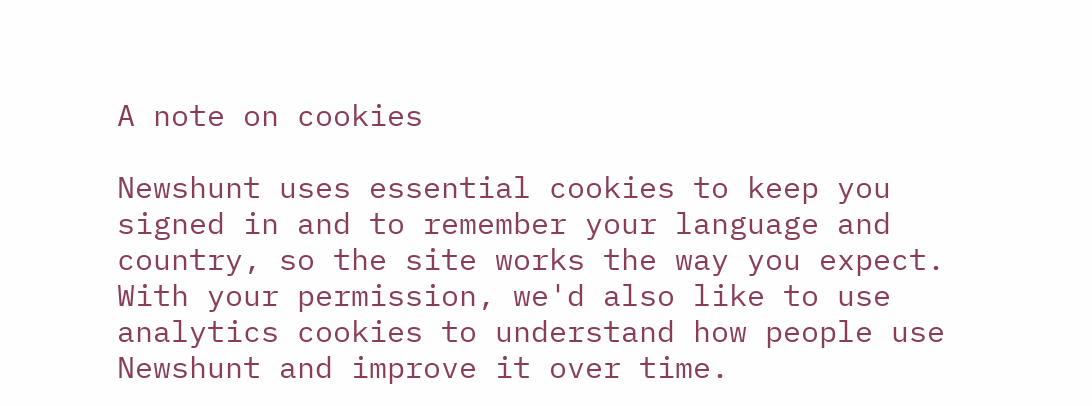A note on cookies

Newshunt uses essential cookies to keep you signed in and to remember your language and country, so the site works the way you expect. With your permission, we'd also like to use analytics cookies to understand how people use Newshunt and improve it over time.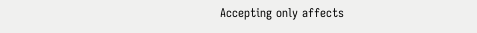Accepting only affects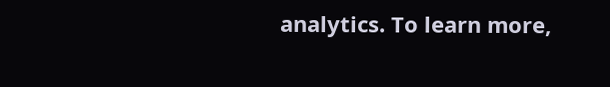analytics. To learn more,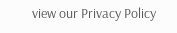view our Privacy Policy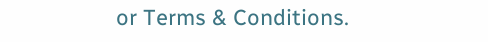or Terms & Conditions.